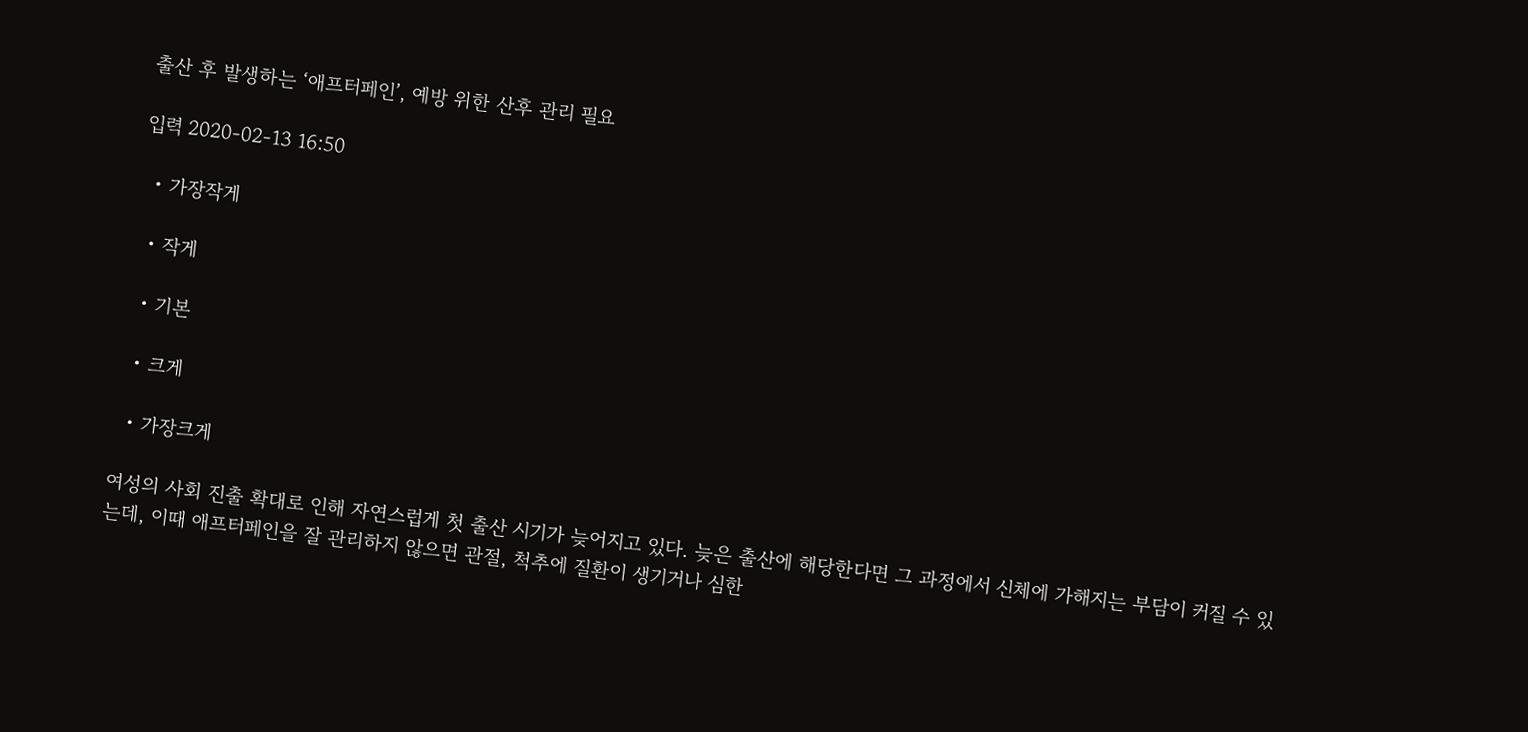출산 후 발생하는 ‘애프터페인’, 예방 위한 산후 관리 필요

입력 2020-02-13 16:50

  • 가장작게

  • 작게

  • 기본

  • 크게

  • 가장크게

여성의 사회 진출 확대로 인해 자연스럽게 첫 출산 시기가 늦어지고 있다. 늦은 출산에 해당한다면 그 과정에서 신체에 가해지는 부담이 커질 수 있는데, 이때 애프터페인을 잘 관리하지 않으면 관절, 척추에 질환이 생기거나 심한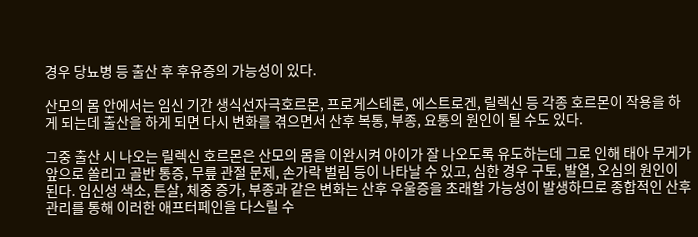경우 당뇨병 등 출산 후 후유증의 가능성이 있다.

산모의 몸 안에서는 임신 기간 생식선자극호르몬, 프로게스테론, 에스트로겐, 릴렉신 등 각종 호르몬이 작용을 하게 되는데 출산을 하게 되면 다시 변화를 겪으면서 산후 복통, 부종, 요통의 원인이 될 수도 있다.

그중 출산 시 나오는 릴렉신 호르몬은 산모의 몸을 이완시켜 아이가 잘 나오도록 유도하는데 그로 인해 태아 무게가 앞으로 쏠리고 골반 통증, 무릎 관절 문제, 손가락 벌림 등이 나타날 수 있고, 심한 경우 구토, 발열, 오심의 원인이 된다. 임신성 색소, 튼살, 체중 증가, 부종과 같은 변화는 산후 우울증을 초래할 가능성이 발생하므로 종합적인 산후 관리를 통해 이러한 애프터페인을 다스릴 수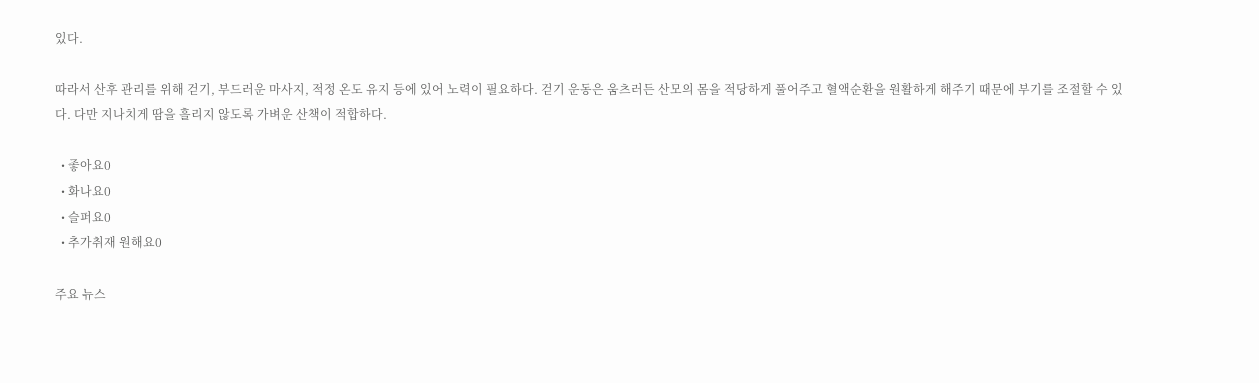있다.

따라서 산후 관리를 위해 걷기, 부드러운 마사지, 적정 온도 유지 등에 있어 노력이 필요하다. 걷기 운동은 움츠러든 산모의 몸을 적당하게 풀어주고 혈액순환을 원활하게 해주기 때문에 부기를 조절할 수 있다. 다만 지나치게 땀을 흘리지 않도록 가벼운 산책이 적합하다.

  • 좋아요0
  • 화나요0
  • 슬퍼요0
  • 추가취재 원해요0

주요 뉴스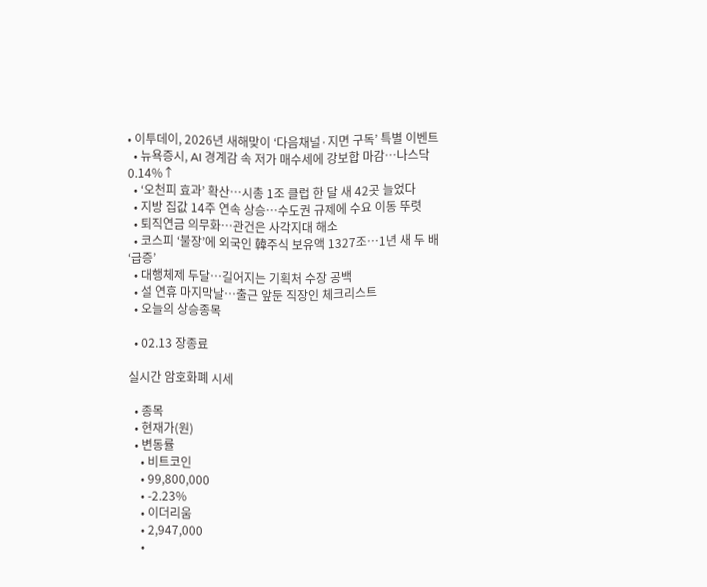• 이투데이, 2026년 새해맞이 ‘다음채널·지면 구독’ 특별 이벤트
  • 뉴욕증시, AI 경계감 속 저가 매수세에 강보합 마감…나스닥 0.14%↑
  • ‘오천피 효과’ 확산…시총 1조 클럽 한 달 새 42곳 늘었다
  • 지방 집값 14주 연속 상승⋯수도권 규제에 수요 이동 뚜렷
  • 퇴직연금 의무화⋯관건은 사각지대 해소
  • 코스피 ‘불장’에 외국인 韓주식 보유액 1327조…1년 새 두 배 ‘급증’
  • 대행체제 두달…길어지는 기획처 수장 공백
  • 설 연휴 마지막날…출근 앞둔 직장인 체크리스트
  • 오늘의 상승종목

  • 02.13 장종료

실시간 암호화폐 시세

  • 종목
  • 현재가(원)
  • 변동률
    • 비트코인
    • 99,800,000
    • -2.23%
    • 이더리움
    • 2,947,000
    •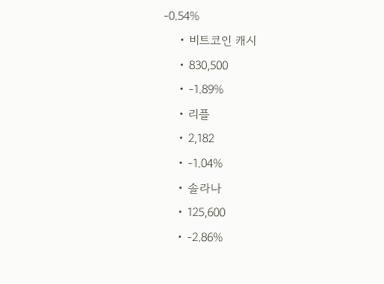-0.54%
    • 비트코인 캐시
    • 830,500
    • -1.89%
    • 리플
    • 2,182
    • -1.04%
    • 솔라나
    • 125,600
    • -2.86%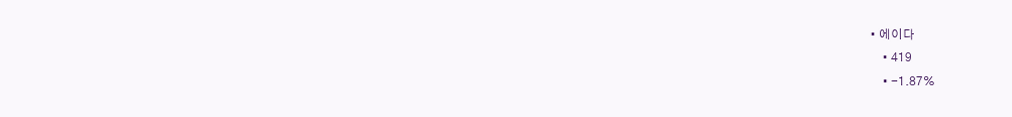• 에이다
    • 419
    • -1.87%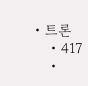• 트론
    • 417
    •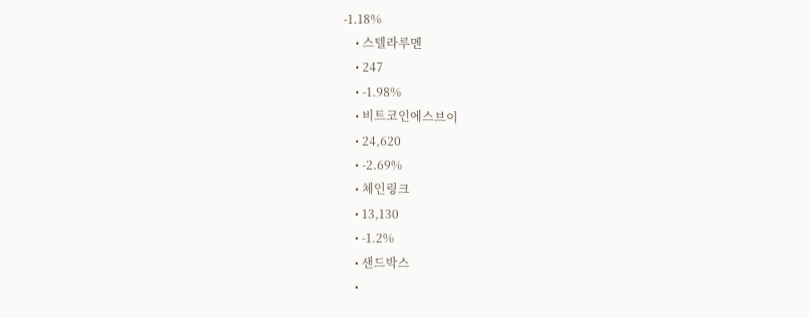-1.18%
    • 스텔라루멘
    • 247
    • -1.98%
    • 비트코인에스브이
    • 24,620
    • -2.69%
    • 체인링크
    • 13,130
    • -1.2%
    • 샌드박스
    •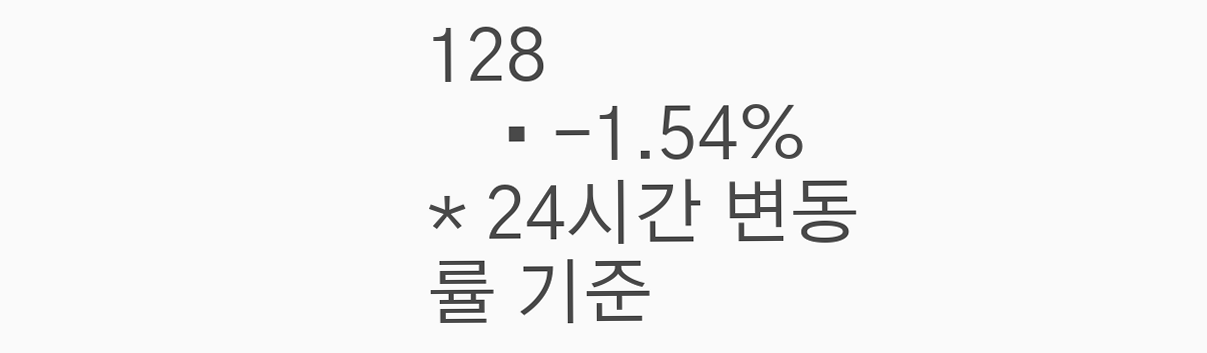128
    • -1.54%
* 24시간 변동률 기준